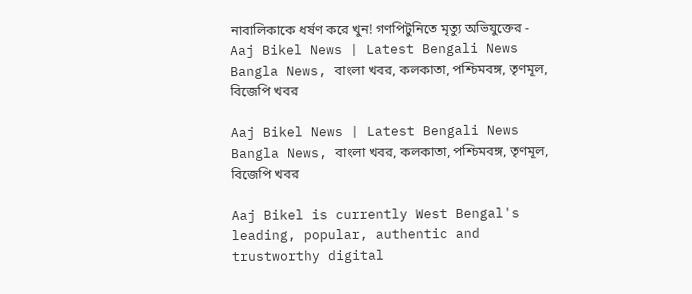নাবালিকাকে ধর্ষণ করে খুন! গণপিটুনিতে মৃত্যু অভিযুক্তের - Aaj Bikel News | Latest Bengali News Bangla News, বাংলা খবর, কলকাতা, পশ্চিমবঙ্গ, তৃণমূল, বিজেপি খবর

Aaj Bikel News | Latest Bengali News Bangla News, বাংলা খবর, কলকাতা, পশ্চিমবঙ্গ, তৃণমূল, বিজেপি খবর

Aaj Bikel is currently West Bengal's leading, popular, authentic and trustworthy digital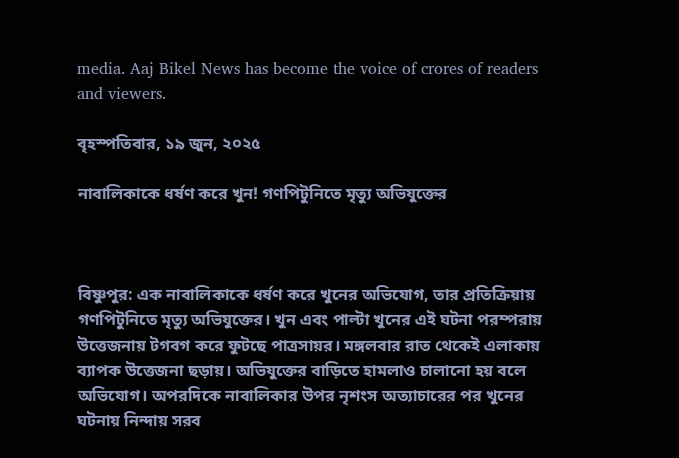media. Aaj Bikel News has become the voice of crores of readers and viewers.

বৃহস্পতিবার, ১৯ জুন, ২০২৫

নাবালিকাকে ধর্ষণ করে খুন! গণপিটুনিতে মৃত্যু অভিযুক্তের



বিষ্ণুপুর: এক নাবালিকাকে ধর্ষণ করে খুনের অভিযোগ, তার প্রতিক্রিয়ায় গণপিটুনিতে মৃত্যু অভিযুক্তের। খুন এবং পাল্টা খুনের এই ঘটনা পরম্পরায় উত্তেজনায় টগবগ করে ফুটছে পাত্রসায়র। মঙ্গলবার রাত থেকেই এলাকায় ব্যাপক উত্তেজনা ছড়ায়। অভিযুক্তের বাড়িতে হামলাও চালানো হয় বলে অভিযোগ। অপরদিকে নাবালিকার উপর নৃশংস অত্যাচারের পর খুনের ঘটনায় নিন্দায় সরব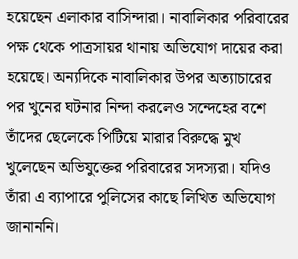হয়েছেন এলাকার বাসিন্দারা। নাবালিকার পরিবারের পক্ষ থেকে পাত্রসায়র থানায় অভিযোগ দায়ের করা হয়েছে। অন্যদিকে নাবালিকার উপর অত্যাচারের পর খুনের ঘটনার নিন্দা করলেও সন্দেহের বশে তাঁদের ছেলেকে পিটিয়ে মারার বিরুদ্ধে মুখ খুলেছেন অভিযুক্তের পরিবারের সদস্যরা। যদিও তাঁরা এ ব্যাপারে পুলিসের কাছে লিখিত অভিযোগ জানাননি।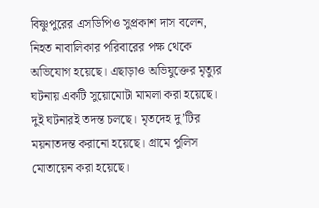বিষ্ণুপুরের এসডিপিও সুপ্রকাশ দাস বলেন, নিহত নাবালিকার পরিবারের পক্ষ থেকে অভিযোগ হয়েছে। এছাড়াও অভিযুক্তের মৃত্যুর ঘটনায় একটি সুয়োমোটা মামলা করা হয়েছে। দুই ঘটনারই তদন্ত চলছে। মৃতদেহ দু’টির ময়নাতদন্ত করানো হয়েছে। গ্রামে পুলিস মোতায়েন করা হয়েছে।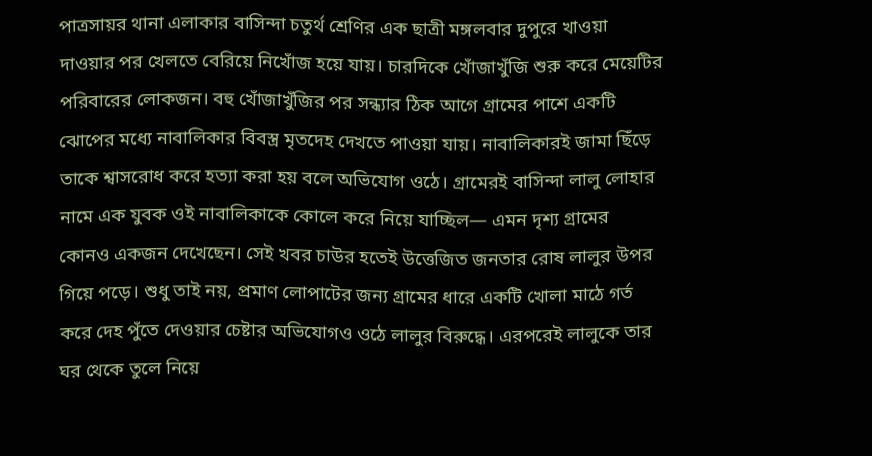পাত্রসায়র থানা এলাকার বাসিন্দা চতুর্থ শ্রেণির এক ছাত্রী মঙ্গলবার দুপুরে খাওয়া দাওয়ার পর খেলতে বেরিয়ে নিখোঁজ হয়ে যায়। চারদিকে খোঁজাখুঁজি শুরু করে মেয়েটির পরিবারের লোকজন। বহু খোঁজাখুঁজির পর সন্ধ্যার ঠিক আগে গ্রামের পাশে একটি ঝোপের মধ্যে নাবালিকার বিবস্ত্র মৃতদেহ দেখতে পাওয়া যায়। নাবালিকারই জামা ছিঁড়ে তাকে শ্বাসরোধ করে হত্যা করা হয় বলে অভিযোগ ওঠে। গ্রামেরই বাসিন্দা লালু লোহার নামে এক যুবক ওই নাবালিকাকে কোলে করে নিয়ে যাচ্ছিল— এমন দৃশ্য গ্রামের কোনও একজন দেখেছেন। সেই খবর চাউর হতেই উত্তেজিত জনতার রোষ লালুর উপর গিয়ে পড়ে। শুধু তাই নয়, প্রমাণ লোপাটের জন্য গ্রামের ধারে একটি খোলা মাঠে গর্ত করে দেহ পুঁতে দেওয়ার চেষ্টার অভিযোগও ওঠে লালুর বিরুদ্ধে। এরপরেই লালুকে তার ঘর থেকে তুলে নিয়ে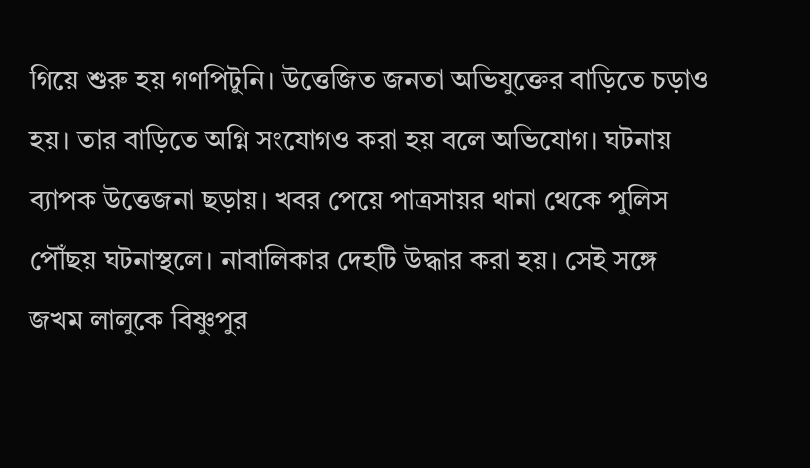গিয়ে শুরু হয় গণপিটুনি। উত্তেজিত জনতা অভিযুক্তের বাড়িতে চড়াও হয়। তার বাড়িতে অগ্নি সংযোগও করা হয় বলে অভিযোগ। ঘটনায় ব্যাপক উত্তেজনা ছড়ায়। খবর পেয়ে পাত্রসায়র থানা থেকে পুলিস পৌঁছয় ঘটনাস্থলে। নাবালিকার দেহটি উদ্ধার করা হয়। সেই সঙ্গে জখম লালুকে বিষ্ণুপুর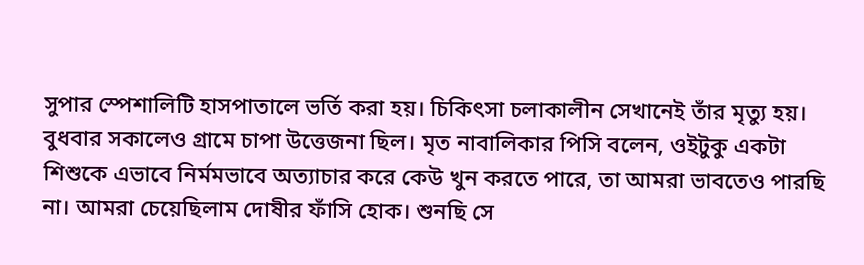সুপার স্পেশালিটি হাসপাতালে ভর্তি করা হয়। চিকিৎসা চলাকালীন সেখানেই তাঁর মৃত্যু হয়। বুধবার সকালেও গ্রামে চাপা উত্তেজনা ছিল। মৃত নাবালিকার পিসি বলেন, ওইটুকু একটা শিশুকে এভাবে নির্মমভাবে অত্যাচার করে কেউ খুন করতে পারে, তা আমরা ভাবতেও পারছি না। আমরা চেয়েছিলাম দোষীর ফাঁসি হোক। শুনছি সে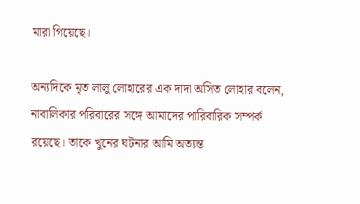মারা গিয়েছে।

অন্যদিকে মৃত লালু লোহারের এক দাদা অসিত লোহার বলেন, নাবালিকার পরিবারের সঙ্গে আমাদের পারিবারিক সম্পর্ক রয়েছে। তাকে খুনের ঘটনার আমি অত্যন্ত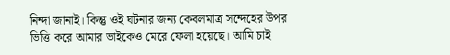নিন্দা জানাই। কিন্তু ওই ঘটনার জন্য কেবলমাত্র সন্দেহের উপর ভিত্তি করে আমার ভাইকেও মেরে ফেলা হয়েছে। আমি চাই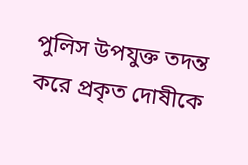পুলিস উপযুক্ত তদন্ত করে প্রকৃত দোষীকে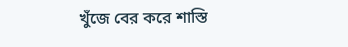খুঁজে বের করে শাস্তি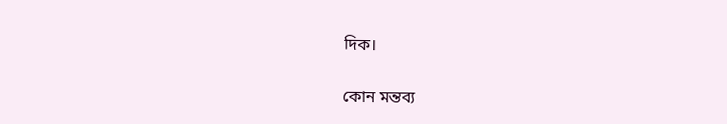দিক।

কোন মন্তব্য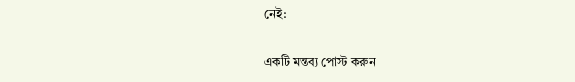নেই:

একটি মন্তব্য পোস্ট করুন